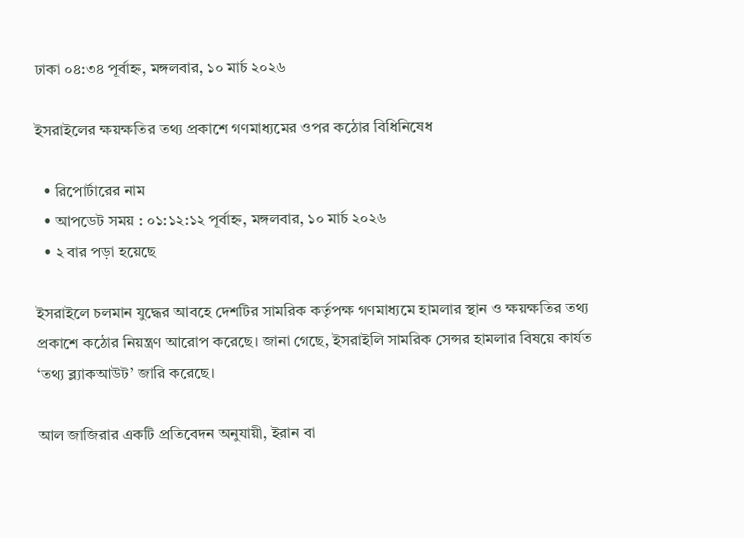ঢাকা ০৪:৩৪ পূর্বাহ্ন, মঙ্গলবার, ১০ মার্চ ২০২৬

ইসরাইলের ক্ষয়ক্ষতির তথ্য প্রকাশে গণমাধ্যমের ওপর কঠোর বিধিনিষেধ

  • রিপোর্টারের নাম
  • আপডেট সময় : ০১:১২:১২ পূর্বাহ্ন, মঙ্গলবার, ১০ মার্চ ২০২৬
  • ২ বার পড়া হয়েছে

ইসরাইলে চলমান যুদ্ধের আবহে দেশটির সামরিক কর্তৃপক্ষ গণমাধ্যমে হামলার স্থান ও ক্ষয়ক্ষতির তথ্য প্রকাশে কঠোর নিয়ন্ত্রণ আরোপ করেছে। জানা গেছে, ইসরাইলি সামরিক সেন্সর হামলার বিষয়ে কার্যত ‘তথ্য ব্ল্যাকআউট’ জারি করেছে।

আল জাজিরার একটি প্রতিবেদন অনুযায়ী, ইরান বা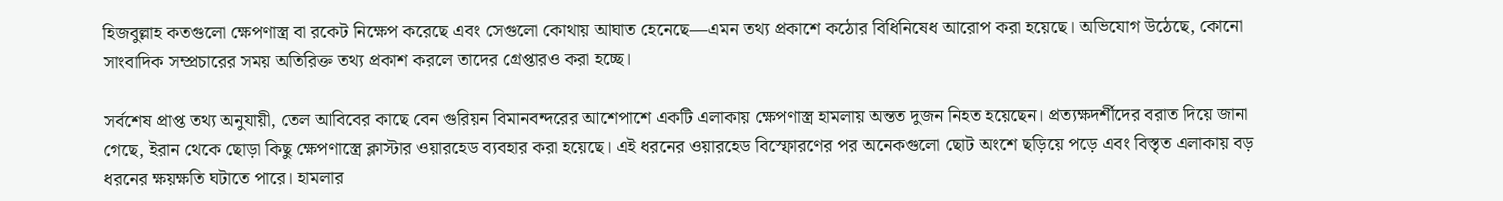হিজবুল্লাহ কতগুলো ক্ষেপণাস্ত্র বা রকেট নিক্ষেপ করেছে এবং সেগুলো কোথায় আঘাত হেনেছে—এমন তথ্য প্রকাশে কঠোর বিধিনিষেধ আরোপ করা হয়েছে। অভিযোগ উঠেছে, কোনো সাংবাদিক সম্প্রচারের সময় অতিরিক্ত তথ্য প্রকাশ করলে তাদের গ্রেপ্তারও করা হচ্ছে।

সর্বশেষ প্রাপ্ত তথ্য অনুযায়ী, তেল আবিবের কাছে বেন গুরিয়ন বিমানবন্দরের আশেপাশে একটি এলাকায় ক্ষেপণাস্ত্র হামলায় অন্তত দুজন নিহত হয়েছেন। প্রত্যক্ষদর্শীদের বরাত দিয়ে জানা গেছে, ইরান থেকে ছোড়া কিছু ক্ষেপণাস্ত্রে ক্লাস্টার ওয়ারহেড ব্যবহার করা হয়েছে। এই ধরনের ওয়ারহেড বিস্ফোরণের পর অনেকগুলো ছোট অংশে ছড়িয়ে পড়ে এবং বিস্তৃত এলাকায় বড় ধরনের ক্ষয়ক্ষতি ঘটাতে পারে। হামলার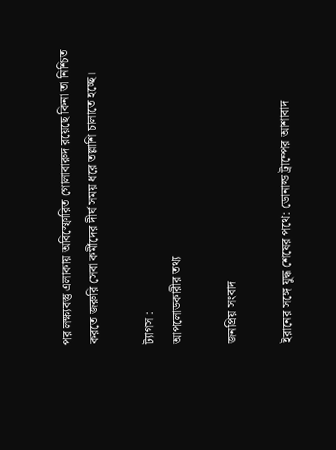পর লক্ষ্যবস্তু এলাকায় অবিস্ফোরিত গোলাবারুদ রয়েছে কিনা তা নিশ্চিত করতে জরুরি সেবা কর্মীদের দীর্ঘ সময় ধরে তল্লাশি চালাতে হচ্ছে।

ট্যাগস :
আপলোডকারীর তথ্য

জনপ্রিয় সংবাদ

ইরানের সঙ্গে যুদ্ধ শেষের পথে: ডোনাল্ড ট্রাম্পের আশাবাদ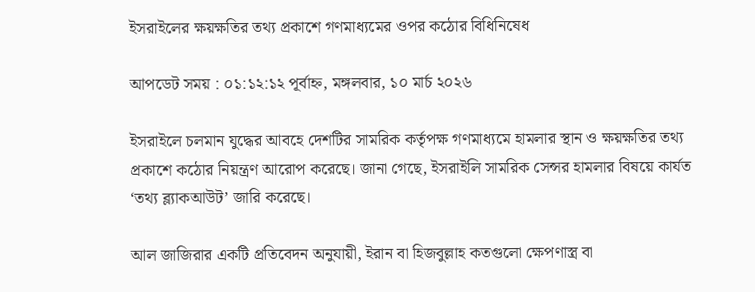ইসরাইলের ক্ষয়ক্ষতির তথ্য প্রকাশে গণমাধ্যমের ওপর কঠোর বিধিনিষেধ

আপডেট সময় : ০১:১২:১২ পূর্বাহ্ন, মঙ্গলবার, ১০ মার্চ ২০২৬

ইসরাইলে চলমান যুদ্ধের আবহে দেশটির সামরিক কর্তৃপক্ষ গণমাধ্যমে হামলার স্থান ও ক্ষয়ক্ষতির তথ্য প্রকাশে কঠোর নিয়ন্ত্রণ আরোপ করেছে। জানা গেছে, ইসরাইলি সামরিক সেন্সর হামলার বিষয়ে কার্যত ‘তথ্য ব্ল্যাকআউট’ জারি করেছে।

আল জাজিরার একটি প্রতিবেদন অনুযায়ী, ইরান বা হিজবুল্লাহ কতগুলো ক্ষেপণাস্ত্র বা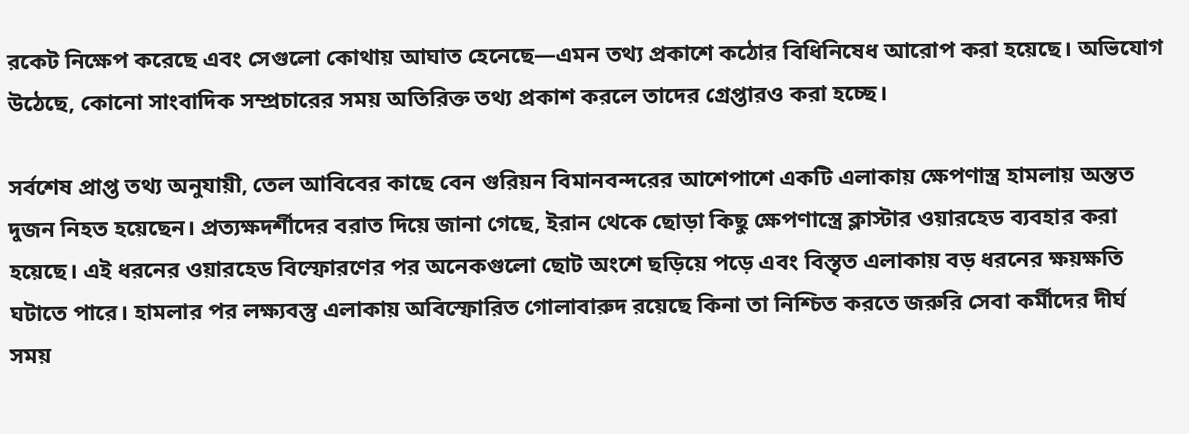রকেট নিক্ষেপ করেছে এবং সেগুলো কোথায় আঘাত হেনেছে—এমন তথ্য প্রকাশে কঠোর বিধিনিষেধ আরোপ করা হয়েছে। অভিযোগ উঠেছে, কোনো সাংবাদিক সম্প্রচারের সময় অতিরিক্ত তথ্য প্রকাশ করলে তাদের গ্রেপ্তারও করা হচ্ছে।

সর্বশেষ প্রাপ্ত তথ্য অনুযায়ী, তেল আবিবের কাছে বেন গুরিয়ন বিমানবন্দরের আশেপাশে একটি এলাকায় ক্ষেপণাস্ত্র হামলায় অন্তত দুজন নিহত হয়েছেন। প্রত্যক্ষদর্শীদের বরাত দিয়ে জানা গেছে, ইরান থেকে ছোড়া কিছু ক্ষেপণাস্ত্রে ক্লাস্টার ওয়ারহেড ব্যবহার করা হয়েছে। এই ধরনের ওয়ারহেড বিস্ফোরণের পর অনেকগুলো ছোট অংশে ছড়িয়ে পড়ে এবং বিস্তৃত এলাকায় বড় ধরনের ক্ষয়ক্ষতি ঘটাতে পারে। হামলার পর লক্ষ্যবস্তু এলাকায় অবিস্ফোরিত গোলাবারুদ রয়েছে কিনা তা নিশ্চিত করতে জরুরি সেবা কর্মীদের দীর্ঘ সময়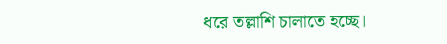ধরে তল্লাশি চালাতে হচ্ছে।